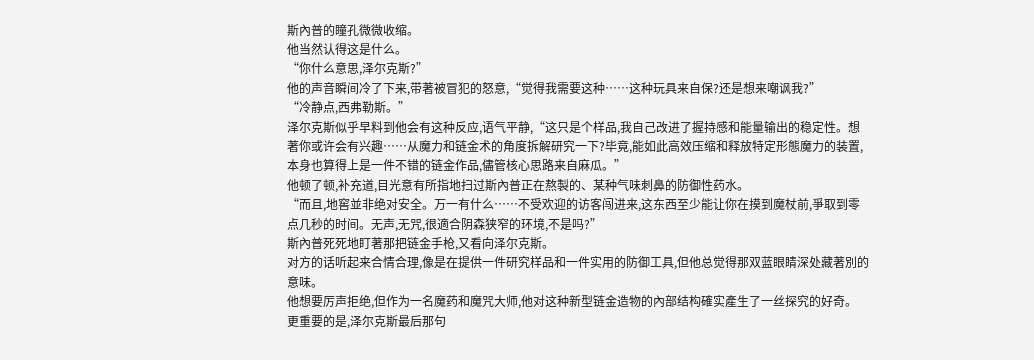斯內普的瞳孔微微收缩。
他当然认得这是什么。
“你什么意思,泽尔克斯?”
他的声音瞬间冷了下来,带著被冒犯的怒意,“觉得我需要这种……这种玩具来自保?还是想来嘲讽我?”
“冷静点,西弗勒斯。”
泽尔克斯似乎早料到他会有这种反应,语气平静,“这只是个样品,我自己改进了握持感和能量输出的稳定性。想著你或许会有兴趣……从魔力和链金术的角度拆解研究一下?毕竟,能如此高效压缩和释放特定形態魔力的装置,本身也算得上是一件不错的链金作品,儘管核心思路来自麻瓜。”
他顿了顿,补充道,目光意有所指地扫过斯內普正在熬製的、某种气味刺鼻的防御性药水。
“而且,地窖並非绝对安全。万一有什么……不受欢迎的访客闯进来,这东西至少能让你在摸到魔杖前,爭取到零点几秒的时间。无声,无咒,很適合阴森狭窄的环境,不是吗?”
斯內普死死地盯著那把链金手枪,又看向泽尔克斯。
对方的话听起来合情合理,像是在提供一件研究样品和一件实用的防御工具,但他总觉得那双蓝眼睛深处藏著別的意味。
他想要厉声拒绝,但作为一名魔药和魔咒大师,他对这种新型链金造物的內部结构確实產生了一丝探究的好奇。
更重要的是,泽尔克斯最后那句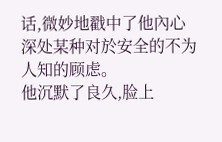话,微妙地戳中了他內心深处某种对於安全的不为人知的顾虑。
他沉默了良久,脸上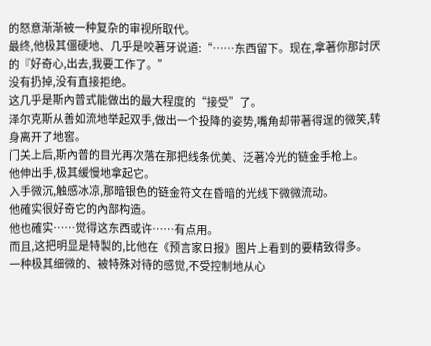的怒意渐渐被一种复杂的审视所取代。
最终,他极其僵硬地、几乎是咬著牙说道:“……东西留下。现在,拿著你那討厌的『好奇心,出去,我要工作了。”
没有扔掉,没有直接拒绝。
这几乎是斯內普式能做出的最大程度的“接受”了。
泽尔克斯从善如流地举起双手,做出一个投降的姿势,嘴角却带著得逞的微笑,转身离开了地窖。
门关上后,斯內普的目光再次落在那把线条优美、泛著冷光的链金手枪上。
他伸出手,极其缓慢地拿起它。
入手微沉,触感冰凉,那暗银色的链金符文在昏暗的光线下微微流动。
他確实很好奇它的內部构造。
他也確实……觉得这东西或许……有点用。
而且,这把明显是特製的,比他在《预言家日报》图片上看到的要精致得多。
一种极其细微的、被特殊对待的感觉,不受控制地从心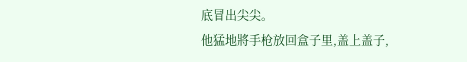底冒出尖尖。
他猛地將手枪放回盒子里,盖上盖子,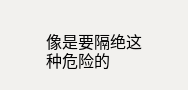像是要隔绝这种危险的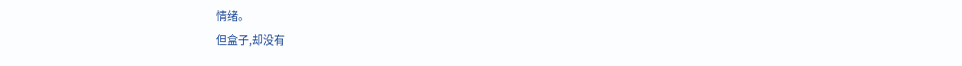情绪。
但盒子,却没有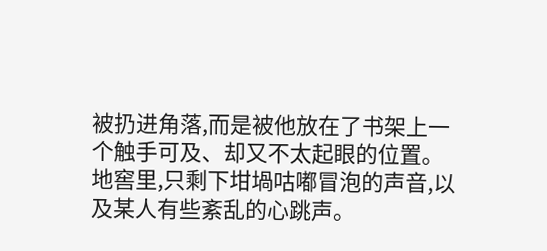被扔进角落,而是被他放在了书架上一个触手可及、却又不太起眼的位置。
地窖里,只剩下坩堝咕嘟冒泡的声音,以及某人有些紊乱的心跳声。